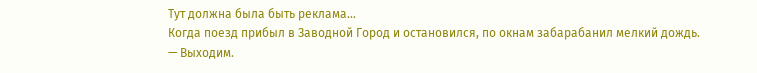Тут должна была быть реклама...
Когда поезд прибыл в Заводной Город и остановился, по окнам забарабанил мелкий дождь.
— Выходим.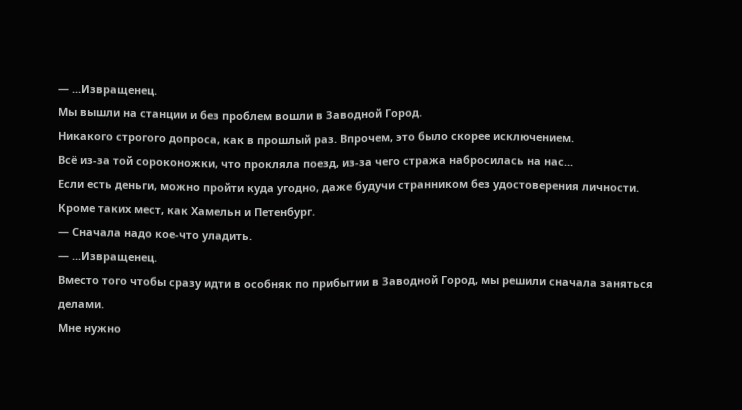— ...Извращенец.
Мы вышли на станции и без проблем вошли в Заводной Город.
Никакого строгого допроса, как в прошлый раз. Впрочем, это было скорее исключением.
Всё из-за той сороконожки, что прокляла поезд, из-за чего стража набросилась на нас...
Если есть деньги, можно пройти куда угодно, даже будучи странником без удостоверения личности.
Кроме таких мест, как Хамельн и Петенбург.
— Сначала надо кое-что уладить.
— ...Извращенец.
Вместо того чтобы сразу идти в особняк по прибытии в Заводной Город, мы решили сначала заняться делами.
Мне нужно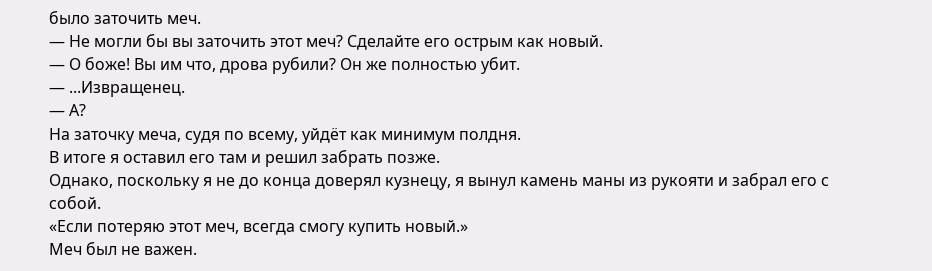было заточить меч.
— Не могли бы вы заточить этот меч? Сделайте его острым как новый.
— О боже! Вы им что, дрова рубили? Он же полностью убит.
— ...Извращенец.
— А?
На заточку меча, судя по всему, уйдёт как минимум полдня.
В итоге я оставил его там и решил забрать позже.
Однако, поскольку я не до конца доверял кузнецу, я вынул камень маны из рукояти и забрал его с собой.
«Если потеряю этот меч, всегда смогу купить новый.»
Меч был не важен.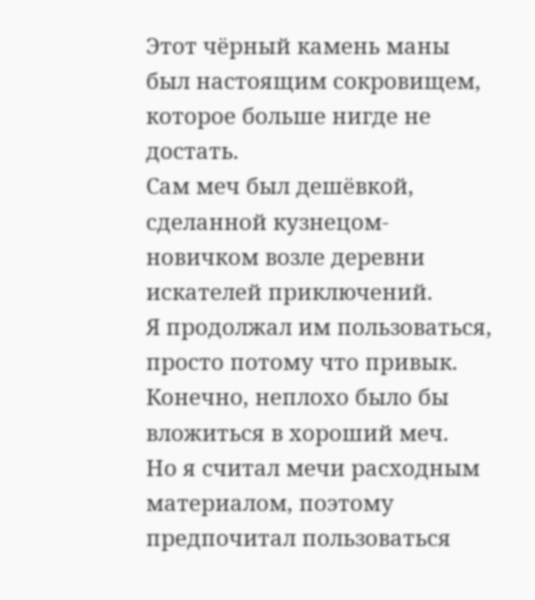Этот чёрный камень маны был настоящим сокровищем, которое больше нигде не достать.
Сам меч был дешёвкой, сделанной кузнецом-новичком возле деревни искателей приключений.
Я продолжал им пользоваться, просто потому что привык.
Конечно, неплохо было бы вложиться в хороший меч.
Но я считал мечи расходным материалом, поэтому предпочитал пользоваться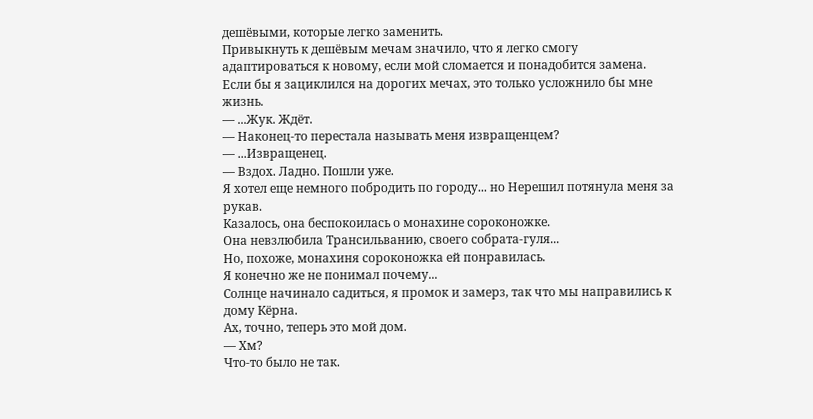дешёвыми, которые легко заменить.
Привыкнуть к дешёвым мечам значило, что я легко смогу адаптироваться к новому, если мой сломается и понадобится замена.
Если бы я зациклился на дорогих мечах, это только усложнило бы мне жизнь.
— ...Жук. Ждёт.
— Наконец-то перестала называть меня извращенцем?
— ...Извращенец.
— Вздох. Ладно. Пошли уже.
Я хотел еще немного побродить по городу... но Нерешил потянула меня за рукав.
Казалось, она беспокоилась о монахине сороконожке.
Она невзлюбила Трансильванию, своего собрата-гуля...
Но, похоже, монахиня сороконожка ей понравилась.
Я конечно же не понимал почему...
Солнце начинало садиться, я промок и замерз, так что мы направились к дому Кёрна.
Ах, точно, теперь это мой дом.
— Хм?
Что-то было не так.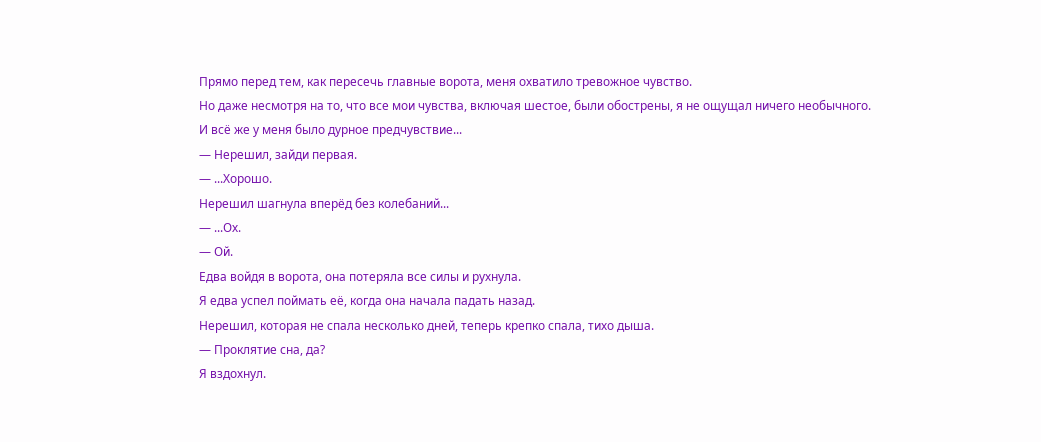Прямо перед тем, как пересечь главные ворота, меня охватило тревожное чувство.
Но даже несмотря на то, что все мои чувства, включая шестое, были обострены, я не ощущал ничего необычного.
И всё же у меня было дурное предчувствие...
— Нерешил, зайди первая.
— ...Хорошо.
Нерешил шагнула вперёд без колебаний...
— ...Ох.
— Ой.
Едва войдя в ворота, она потеряла все силы и рухнула.
Я едва успел поймать её, когда она начала падать назад.
Нерешил, которая не спала несколько дней, теперь крепко спала, тихо дыша.
— Проклятие сна, да?
Я вздохнул.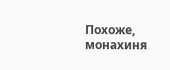Похоже, монахиня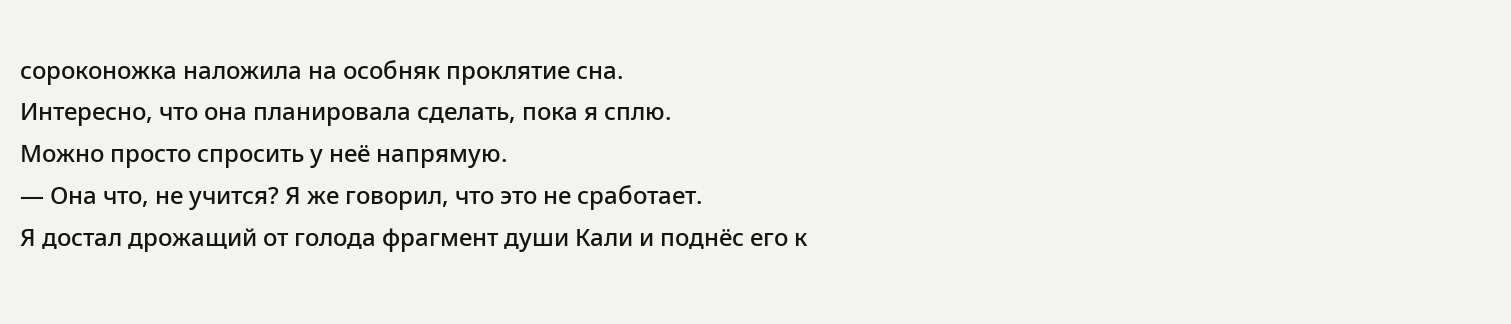сороконожка наложила на особняк проклятие сна.
Интересно, что она планировала сделать, пока я сплю.
Можно просто спросить у неё напрямую.
— Она что, не учится? Я же говорил, что это не сработает.
Я достал дрожащий от голода фрагмент души Кали и поднёс его к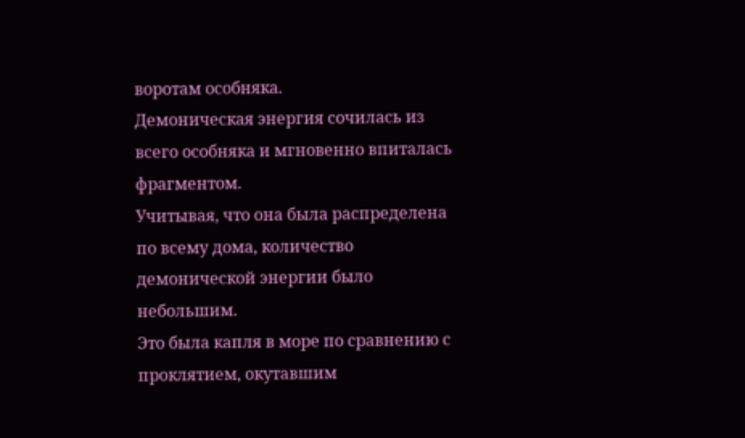воротам особняка.
Демоническая энергия сочилась из всего особняка и мгновенно впиталась фрагментом.
Учитывая, что она была распределена по всему дома, количество демонической энергии было небольшим.
Это была капля в море по сравнению с проклятием, окутавшим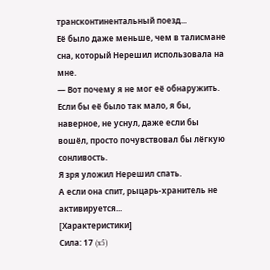трансконтинентальный поезд...
Её было даже меньше, чем в талисмане сна, который Нерешил использовала на мне.
— Вот почему я не мог её обнаружить.
Если бы её было так мало, я бы, наверное, не уснул, даже если бы вошёл, просто почувствовал бы лёгкую сонливость.
Я зря уложил Нерешил спать.
А если она спит, рыцарь-хранитель не активируется...
[Характеристики]
Сила: 17 (x5)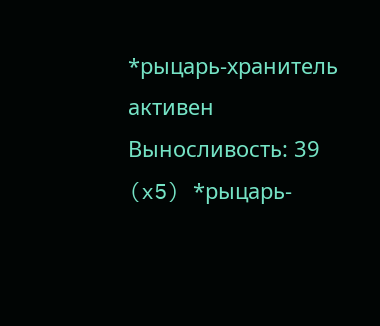*рыцарь-хранитель активен
Выносливость: 39 (x5) *рыцарь-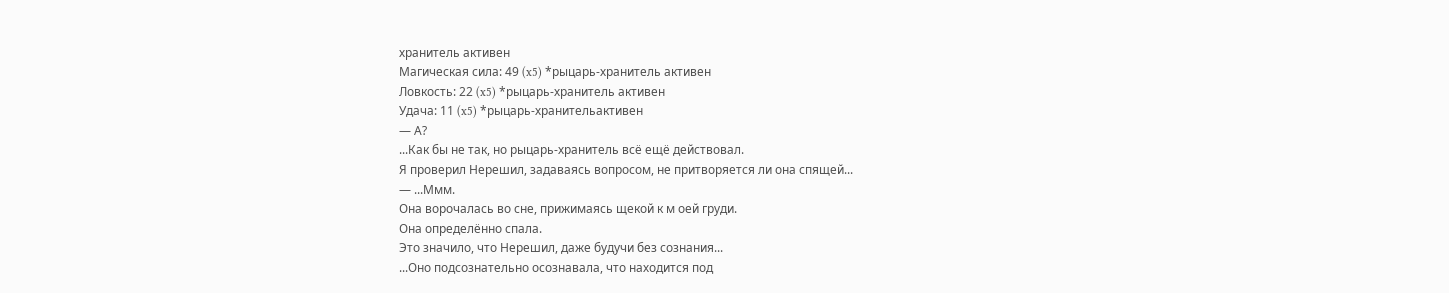хранитель активен
Магическая сила: 49 (x5) *рыцарь-хранитель активен
Ловкость: 22 (x5) *рыцарь-хранитель активен
Удача: 11 (x5) *рыцарь-хранительактивен
— А?
...Как бы не так, но рыцарь-хранитель всё ещё действовал.
Я проверил Нерешил, задаваясь вопросом, не притворяется ли она спящей...
— ...Ммм.
Она ворочалась во сне, прижимаясь щекой к м оей груди.
Она определённо спала.
Это значило, что Нерешил, даже будучи без сознания...
...Оно подсознательно осознавала, что находится под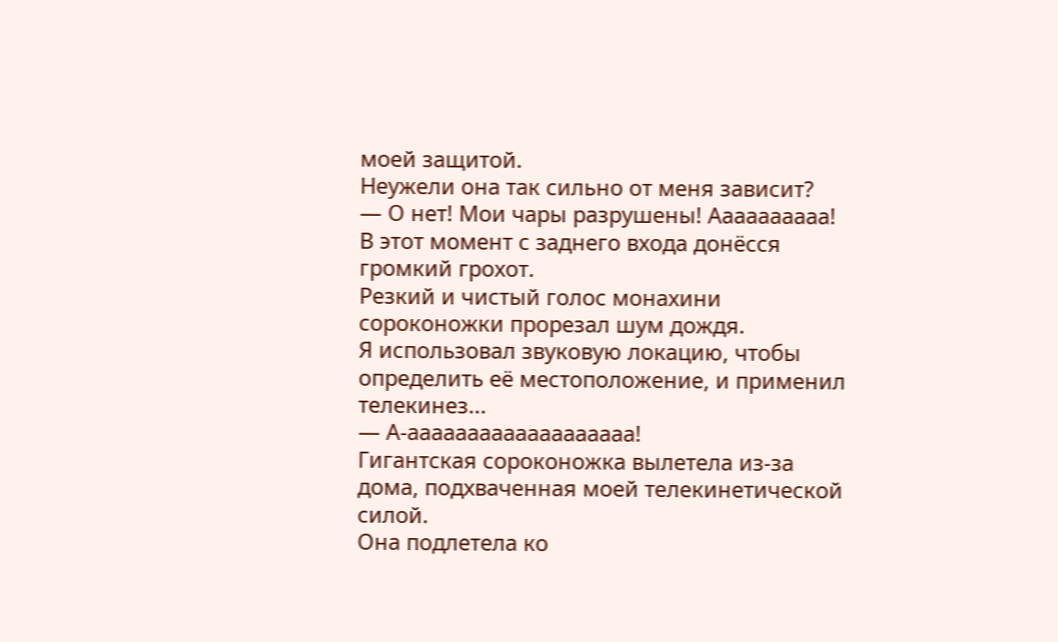моей защитой.
Неужели она так сильно от меня зависит?
— О нет! Мои чары разрушены! Аааааааааа!
В этот момент с заднего входа донёсся громкий грохот.
Резкий и чистый голос монахини сороконожки прорезал шум дождя.
Я использовал звуковую локацию, чтобы определить её местоположение, и применил телекинез...
— А-ааааааааааааааааааа!
Гигантская сороконожка вылетела из-за дома, подхваченная моей телекинетической силой.
Она подлетела ко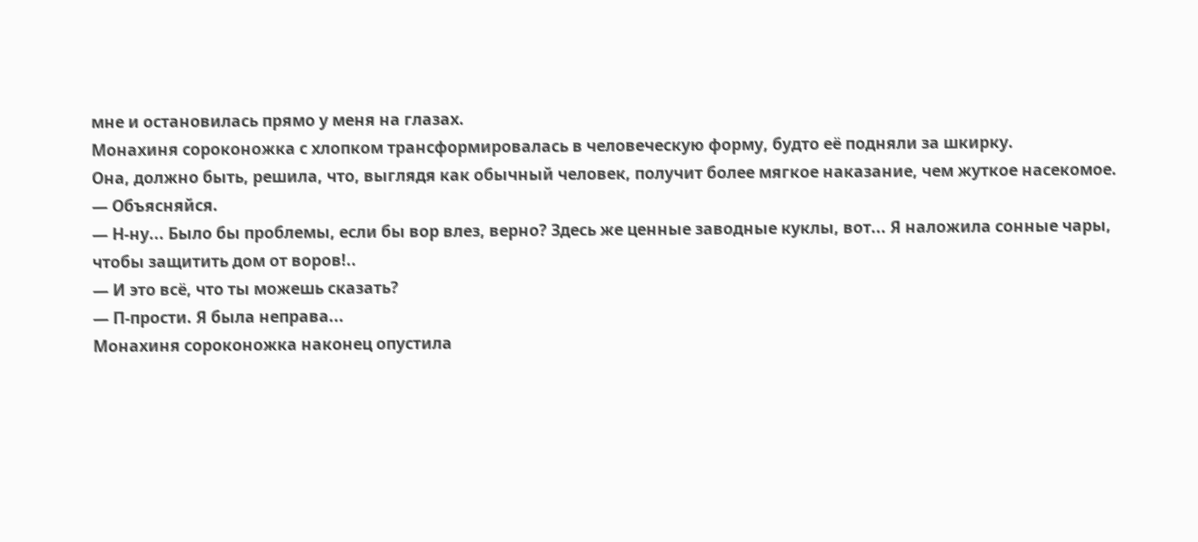мне и остановилась прямо у меня на глазах.
Монахиня сороконожка с хлопком трансформировалась в человеческую форму, будто её подняли за шкирку.
Она, должно быть, решила, что, выглядя как обычный человек, получит более мягкое наказание, чем жуткое насекомое.
— Объясняйся.
— Н-ну... Было бы проблемы, если бы вор влез, верно? Здесь же ценные заводные куклы, вот... Я наложила сонные чары, чтобы защитить дом от воров!..
— И это всё, что ты можешь сказать?
— П-прости. Я была неправа...
Монахиня сороконожка наконец опустила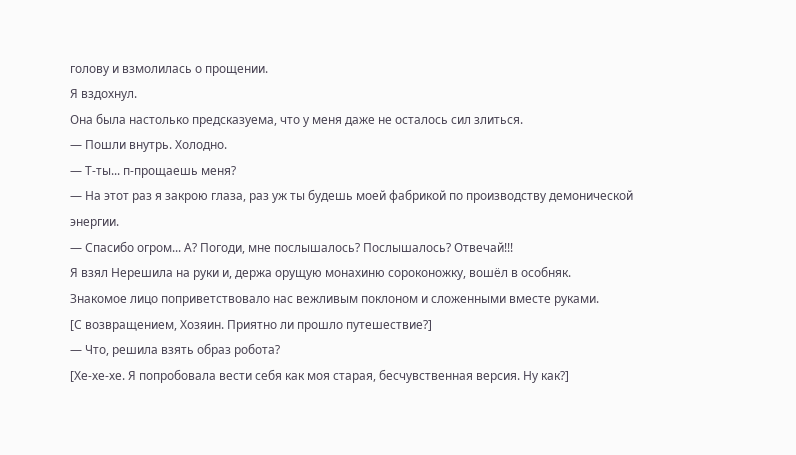голову и взмолилась о прощении.
Я вздохнул.
Она была настолько предсказуема, что у меня даже не осталось сил злиться.
— Пошли внутрь. Холодно.
— Т-ты... п-прощаешь меня?
— На этот раз я закрою глаза, раз уж ты будешь моей фабрикой по производству демонической энергии.
— Спасибо огром... А? Погоди, мне послышалось? Послышалось? Отвечай!!!
Я взял Нерешила на руки и, держа орущую монахиню сороконожку, вошёл в особняк.
Знакомое лицо поприветствовало нас вежливым поклоном и сложенными вместе руками.
[С возвращением, Хозяин. Приятно ли прошло путешествие?]
— Что, решила взять образ робота?
[Хе-хе-хе. Я попробовала вести себя как моя старая, бесчувственная версия. Ну как?]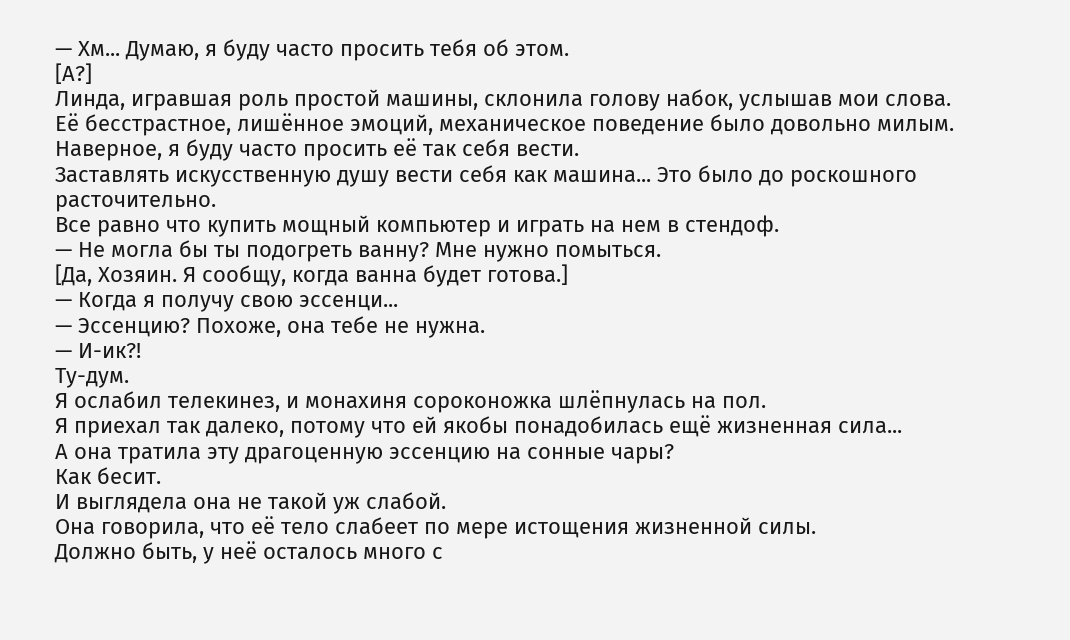— Хм... Думаю, я буду часто просить тебя об этом.
[А?]
Линда, игравшая роль простой машины, склонила голову набок, услышав мои слова.
Её бесстрастное, лишённое эмоций, механическое поведение было довольно милым.
Наверное, я буду часто просить её так себя вести.
Заставлять искусственную душу вести себя как машина... Это было до роскошного расточительно.
Все равно что купить мощный компьютер и играть на нем в стендоф.
— Не могла бы ты подогреть ванну? Мне нужно помыться.
[Да, Хозяин. Я сообщу, когда ванна будет готова.]
— Когда я получу свою эссенци...
— Эссенцию? Похоже, она тебе не нужна.
— И-ик?!
Ту-дум.
Я ослабил телекинез, и монахиня сороконожка шлёпнулась на пол.
Я приехал так далеко, потому что ей якобы понадобилась ещё жизненная сила...
А она тратила эту драгоценную эссенцию на сонные чары?
Как бесит.
И выглядела она не такой уж слабой.
Она говорила, что её тело слабеет по мере истощения жизненной силы.
Должно быть, у неё осталось много с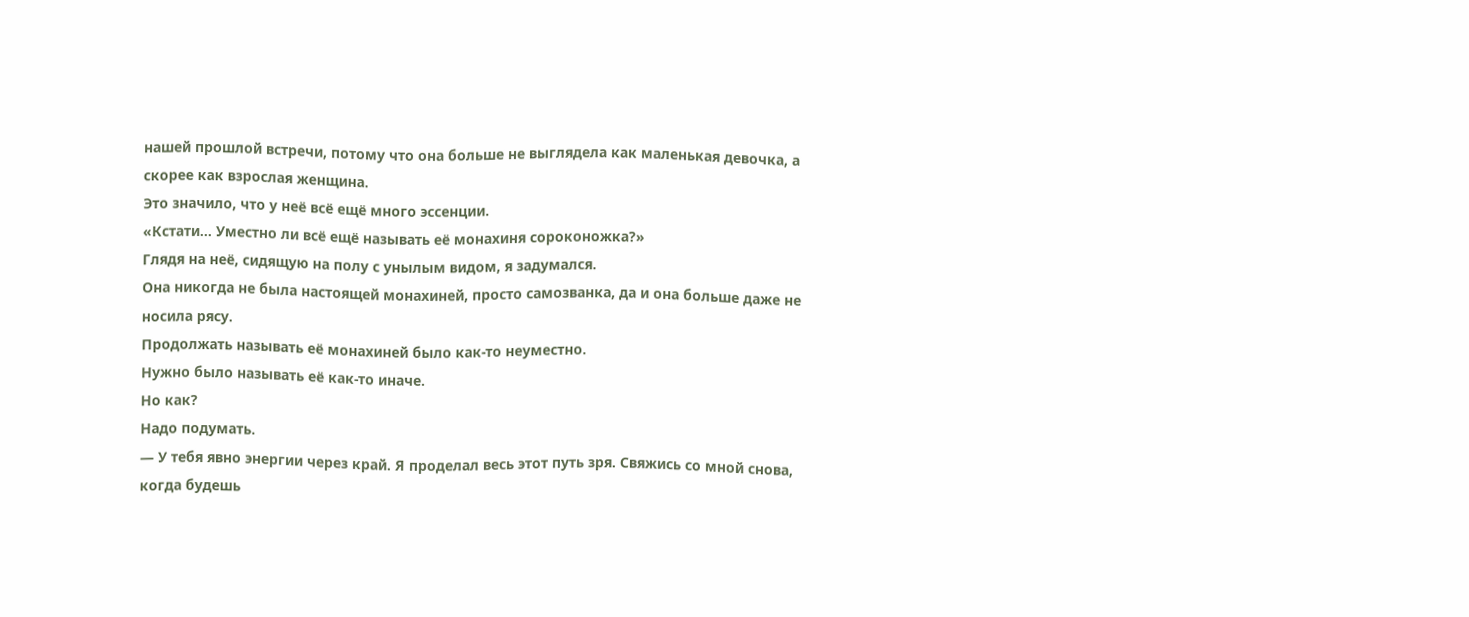нашей прошлой встречи, потому что она больше не выглядела как маленькая девочка, а скорее как взрослая женщина.
Это значило, что у неё всё ещё много эссенции.
«Кстати... Уместно ли всё ещё называть её монахиня сороконожка?»
Глядя на неё, сидящую на полу с унылым видом, я задумался.
Она никогда не была настоящей монахиней, просто самозванка, да и она больше даже не носила рясу.
Продолжать называть её монахиней было как-то неуместно.
Нужно было называть её как-то иначе.
Но как?
Надо подумать.
— У тебя явно энергии через край. Я проделал весь этот путь зря. Свяжись со мной снова, когда будешь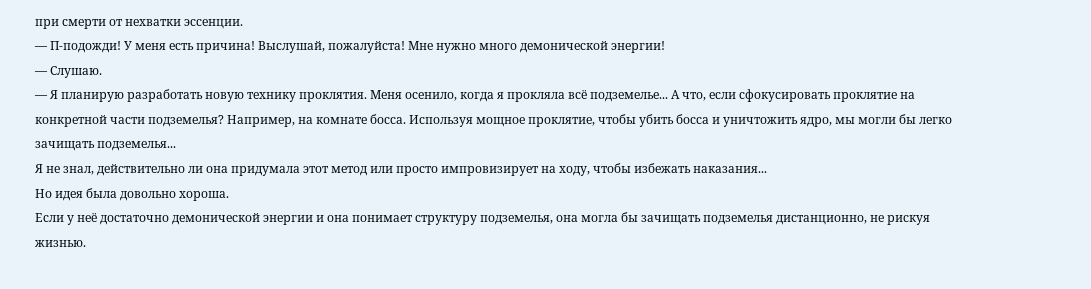при смерти от нехватки эссенции.
— П-подожди! У меня есть причина! Выслушай, пожалуйста! Мне нужно много демонической энергии!
— Слушаю.
— Я планирую разработать новую технику проклятия. Меня осенило, когда я прокляла всё подземелье... А что, если сфокусировать проклятие на конкретной части подземелья? Например, на комнате босса. Используя мощное проклятие, чтобы убить босса и уничтожить ядро, мы могли бы легко зачищать подземелья...
Я не знал, действительно ли она придумала этот метод или просто импровизирует на ходу, чтобы избежать наказания...
Но идея была довольно хороша.
Если у неё достаточно демонической энергии и она понимает структуру подземелья, она могла бы зачищать подземелья дистанционно, не рискуя жизнью.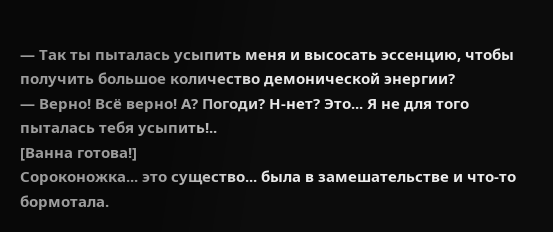— Так ты пыталась усыпить меня и высосать эссенцию, чтобы получить большое количество демонической энергии?
— Верно! Всё верно! А? Погоди? Н-нет? Это... Я не для того пыталась тебя усыпить!..
[Ванна готова!]
Сороконожка... это существо... была в замешательстве и что-то бормотала.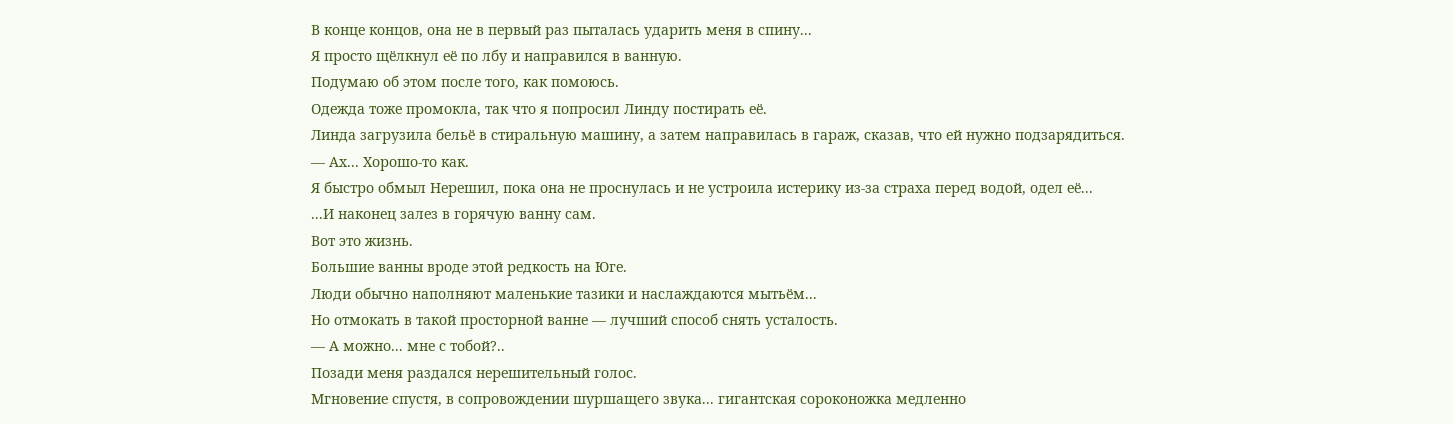В конце концов, она не в первый раз пыталась ударить меня в спину...
Я просто щёлкнул её по лбу и направился в ванную.
Подумаю об этом после того, как помоюсь.
Одежда тоже промокла, так что я попросил Линду постирать её.
Линда загрузила бельё в стиральную машину, а затем направилась в гараж, сказав, что ей нужно подзарядиться.
— Ах... Хорошо-то как.
Я быстро обмыл Нерешил, пока она не проснулась и не устроила истерику из-за страха перед водой, одел её...
...И наконец залез в горячую ванну сам.
Вот это жизнь.
Большие ванны вроде этой редкость на Юге.
Люди обычно наполняют маленькие тазики и наслаждаются мытьём...
Но отмокать в такой просторной ванне — лучший способ снять усталость.
— А можно... мне с тобой?..
Позади меня раздался нерешительный голос.
Мгновение спустя, в сопровождении шуршащего звука... гигантская сороконожка медленно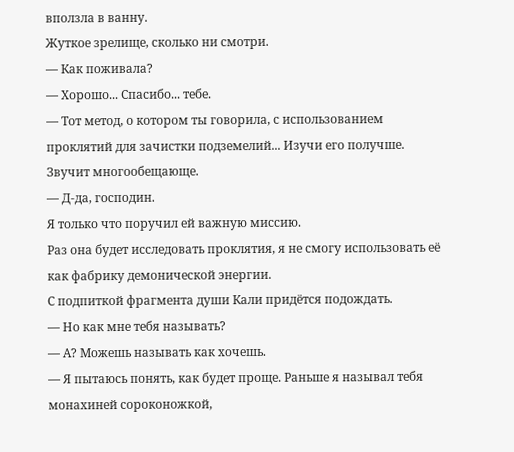вползла в ванну.
Жуткое зрелище, сколько ни смотри.
— Как поживала?
— Хорошо... Спасибо... тебе.
— Тот метод, о котором ты говорила, с использованием проклятий для зачистки подземелий... Изучи его получше. Звучит многообещающе.
— Д-да, господин.
Я только что поручил ей важную миссию.
Раз она будет исследовать проклятия, я не смогу использовать её как фабрику демонической энергии.
С подпиткой фрагмента души Кали придётся подождать.
— Но как мне тебя называть?
— А? Можешь называть как хочешь.
— Я пытаюсь понять, как будет проще. Раньше я называл тебя монахиней сороконожкой,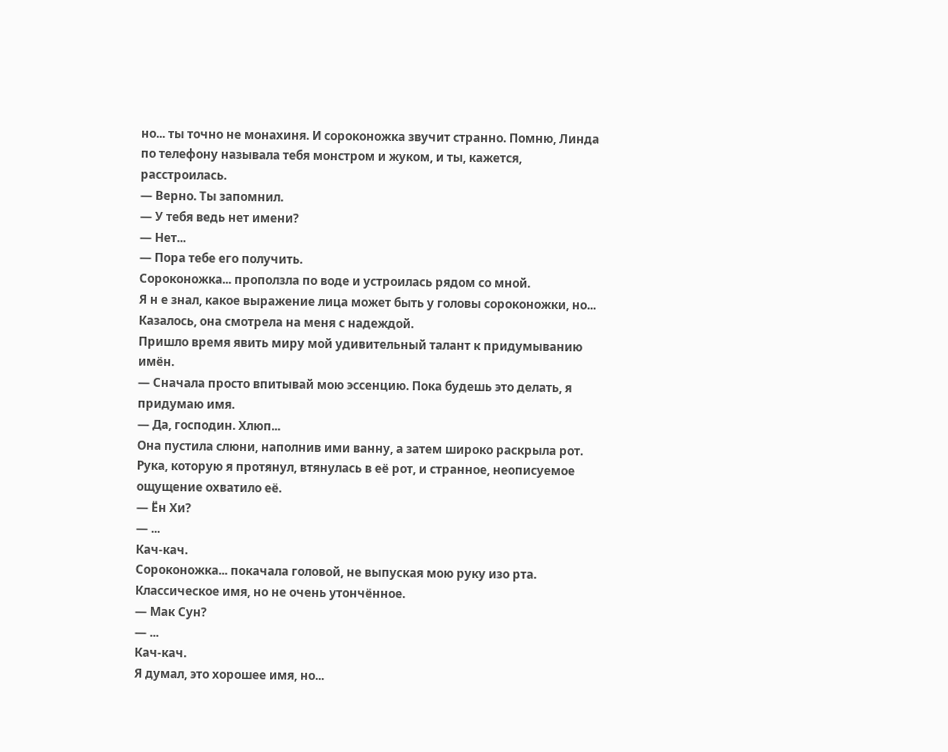но... ты точно не монахиня. И сороконожка звучит странно. Помню, Линда по телефону называла тебя монстром и жуком, и ты, кажется, расстроилась.
— Верно. Ты запомнил.
— У тебя ведь нет имени?
— Нет...
— Пора тебе его получить.
Сороконожка... проползла по воде и устроилась рядом со мной.
Я н е знал, какое выражение лица может быть у головы сороконожки, но...
Казалось, она смотрела на меня с надеждой.
Пришло время явить миру мой удивительный талант к придумыванию имён.
— Сначала просто впитывай мою эссенцию. Пока будешь это делать, я придумаю имя.
— Да, господин. Хлюп...
Она пустила слюни, наполнив ими ванну, а затем широко раскрыла рот.
Рука, которую я протянул, втянулась в её рот, и странное, неописуемое ощущение охватило её.
— Ён Хи?
— ...
Кач-кач.
Сороконожка... покачала головой, не выпуская мою руку изо рта.
Классическое имя, но не очень утончённое.
— Мак Сун?
— ...
Кач-кач.
Я думал, это хорошее имя, но...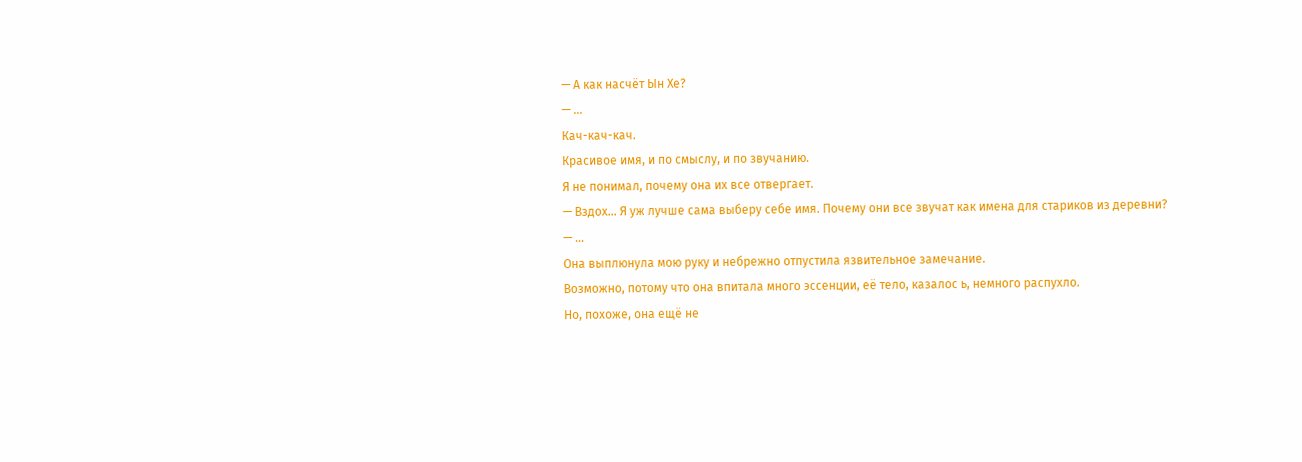— А как насчёт Ын Хе?
— ...
Кач-кач-кач.
Красивое имя, и по смыслу, и по звучанию.
Я не понимал, почему она их все отвергает.
— Вздох... Я уж лучше сама выберу себе имя. Почему они все звучат как имена для стариков из деревни?
— ...
Она выплюнула мою руку и небрежно отпустила язвительное замечание.
Возможно, потому что она впитала много эссенции, её тело, казалос ь, немного распухло.
Но, похоже, она ещё не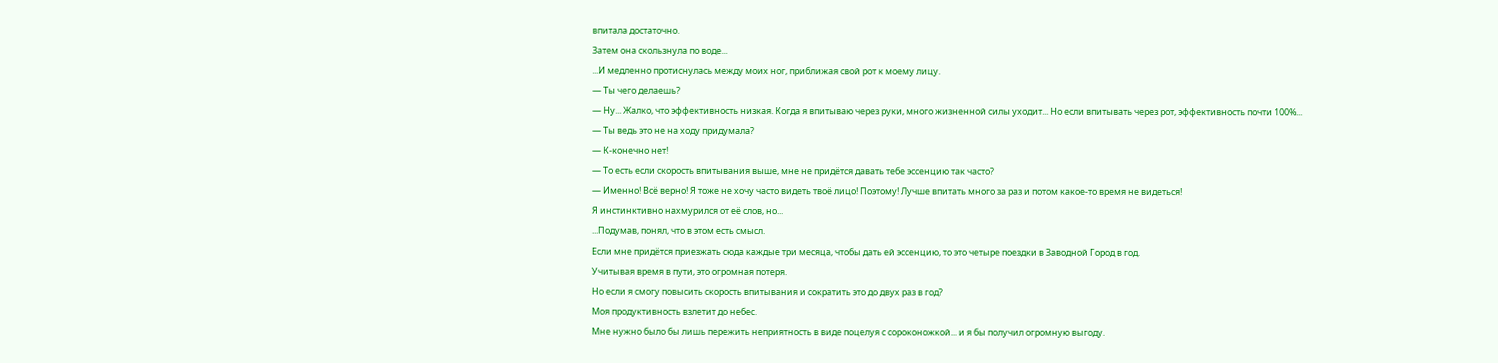впитала достаточно.
Затем она скользнула по воде...
...И медленно протиснулась между моих ног, приближая свой рот к моему лицу.
— Ты чего делаешь?
— Ну... Жалко, что эффективность низкая. Когда я впитываю через руки, много жизненной силы уходит... Но если впитывать через рот, эффективность почти 100%...
— Ты ведь это не на ходу придумала?
— К-конечно нет!
— То есть если скорость впитывания выше, мне не придётся давать тебе эссенцию так часто?
— Именно! Всё верно! Я тоже не хочу часто видеть твоё лицо! Поэтому! Лучше впитать много за раз и потом какое-то время не видеться!
Я инстинктивно нахмурился от её слов, но...
...Подумав, понял, что в этом есть смысл.
Если мне придётся приезжать сюда каждые три месяца, чтобы дать ей эссенцию, то это четыре поездки в Заводной Город в год.
Учитывая время в пути, это огромная потеря.
Но если я смогу повысить скорость впитывания и сократить это до двух раз в год?
Моя продуктивность взлетит до небес.
Мне нужно было бы лишь пережить неприятность в виде поцелуя с сороконожкой... и я бы получил огромную выгоду.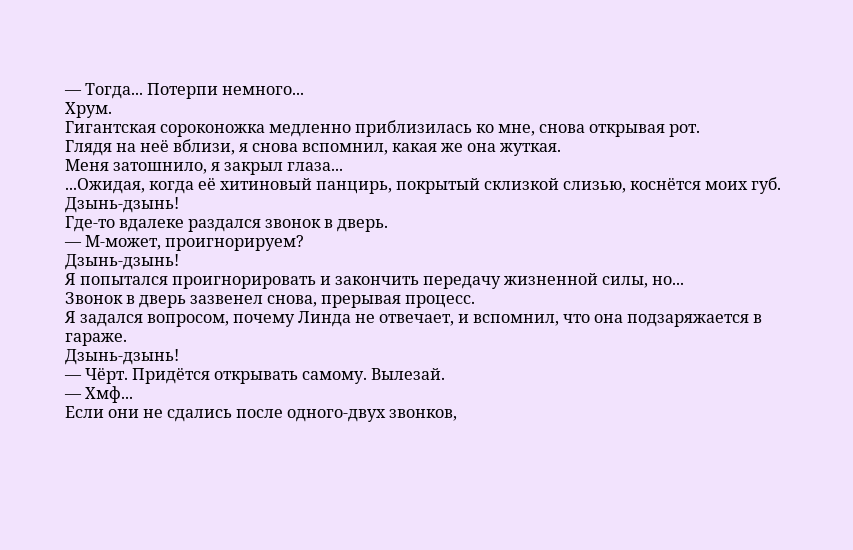— Тогда... Потерпи немного...
Хрум.
Гигантская сороконожка медленно приблизилась ко мне, снова открывая рот.
Глядя на неё вблизи, я снова вспомнил, какая же она жуткая.
Меня затошнило, я закрыл глаза...
...Ожидая, когда её хитиновый панцирь, покрытый склизкой слизью, коснётся моих губ.
Дзынь-дзынь!
Где-то вдалеке раздался звонок в дверь.
— М-может, проигнорируем?
Дзынь-дзынь!
Я попытался проигнорировать и закончить передачу жизненной силы, но...
Звонок в дверь зазвенел снова, прерывая процесс.
Я задался вопросом, почему Линда не отвечает, и вспомнил, что она подзаряжается в гараже.
Дзынь-дзынь!
— Чёрт. Придётся открывать самому. Вылезай.
— Хмф...
Если они не сдались после одного-двух звонков,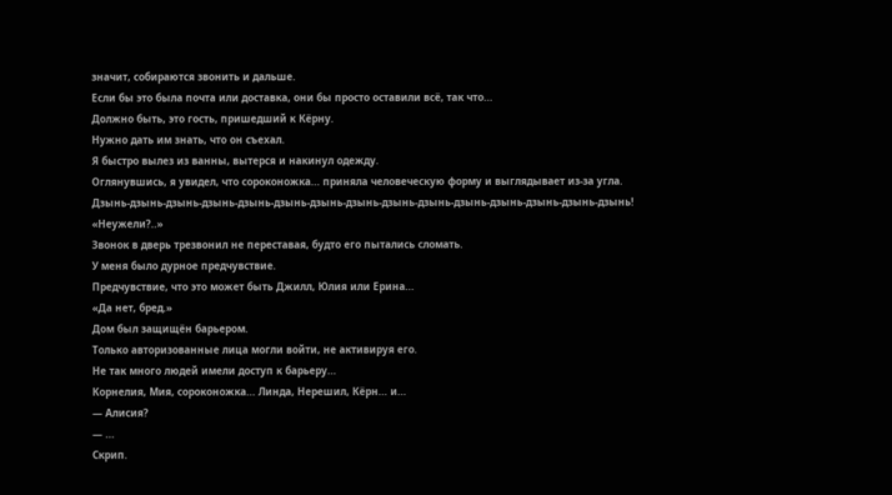значит, собираются звонить и дальше.
Если бы это была почта или доставка, они бы просто оставили всё, так что...
Должно быть, это гость, пришедший к Кёрну.
Нужно дать им знать, что он съехал.
Я быстро вылез из ванны, вытерся и накинул одежду.
Оглянувшись, я увидел, что сороконожка... приняла человеческую форму и выглядывает из-за угла.
Дзынь-дзынь-дзынь-дзынь-дзынь-дзынь-дзынь-дзынь-дзынь-дзынь-дзынь-дзынь-дзынь-дзынь-дзынь!
«Неужели?..»
Звонок в дверь трезвонил не переставая, будто его пытались сломать.
У меня было дурное предчувствие.
Предчувствие, что это может быть Джилл, Юлия или Ерина...
«Да нет, бред.»
Дом был защищён барьером.
Только авторизованные лица могли войти, не активируя его.
Не так много людей имели доступ к барьеру...
Корнелия, Мия, сороконожка... Линда, Нерешил, Кёрн... и...
— Алисия?
— ...
Скрип.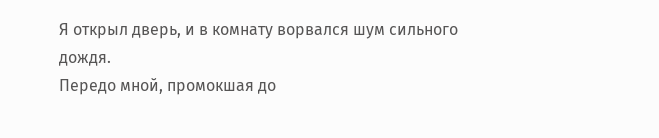Я открыл дверь, и в комнату ворвался шум сильного дождя.
Передо мной, промокшая до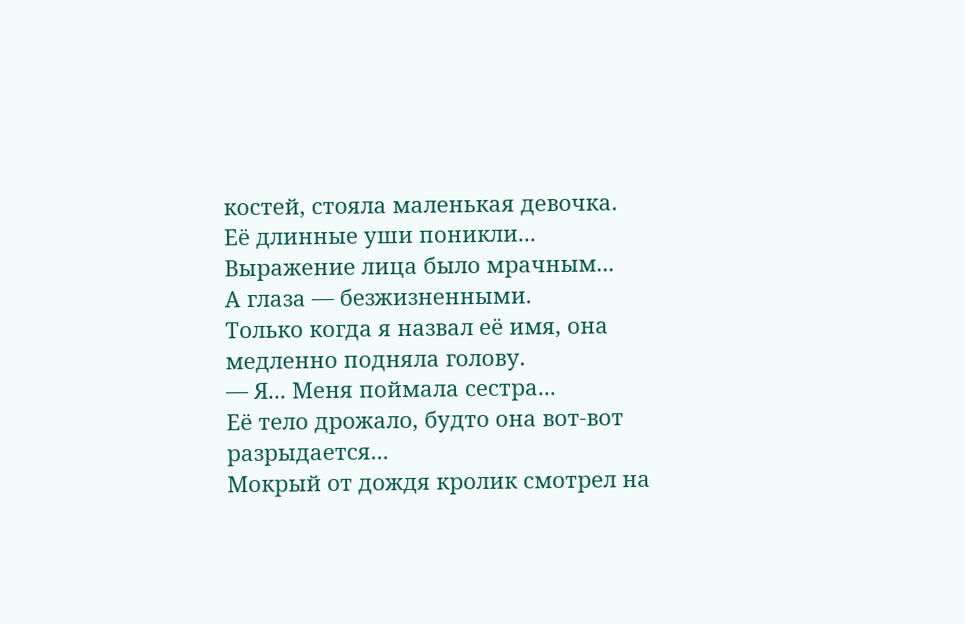костей, стояла маленькая девочка.
Её длинные уши поникли...
Выражение лица было мрачным...
А глаза — безжизненными.
Только когда я назвал её имя, она медленно подняла голову.
— Я... Меня поймала сестра...
Её тело дрожало, будто она вот-вот разрыдается...
Мокрый от дождя кролик смотрел на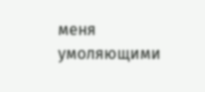меня умоляющими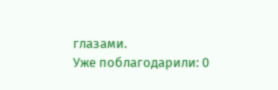глазами.
Уже поблагодарили: 0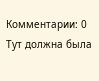Комментарии: 0
Тут должна была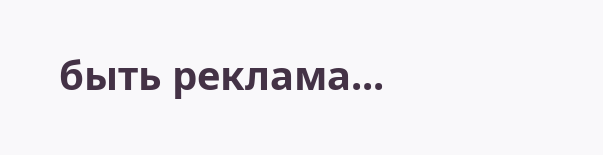быть реклама...